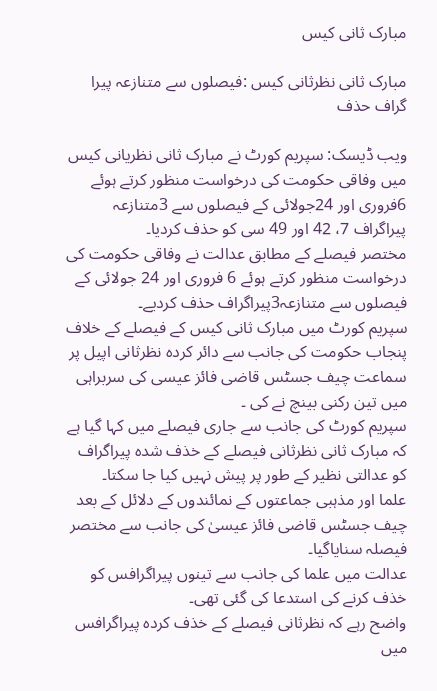مبارک ثانی کیس

مبارک ثانی نظرثانی کیس :فیصلوں سے متنازعہ پیرا گراف حذف

ویب ڈیسک: سپریم کورٹ نے مبارک ثانی نظریانی کیس میں وفاقی حکومت کی درخواست منظور کرتے ہوئے 6فروری اور 24جولائی کے فیصلوں سے 3متنازعہ پیراگراف 7، 42 اور 49 سی کو حذف کردیا۔
مختصر فیصلے کے مطابق عدالت نے وفاقی حکومت کی درخواست منظور کرتے ہوئے 6 فروری اور 24 جولائی کے فیصلوں سے متنازعہ3پیراگراف حذف کردیے۔
سپریم کورٹ میں مبارک ثانی کیس کے فیصلے کے خلاف پنجاب حکومت کی جانب سے دائر کردہ نظرثانی اپیل پر سماعت چیف جسٹس قاضی فائز عیسی کی سربراہی میں تین رکنی بینچ نے کی ۔
سپریم کورٹ کی جانب سے جاری فیصلے میں کہا گیا ہے کہ مبارک ثانی نظرثانی فیصلے کے خذف شدہ پیراگراف کو عدالتی نظیر کے طور پر پیش نہیں کیا جا سکتا۔
علما اور مذہبی جماعتوں کے نمائندوں کے دلائل کے بعد چیف جسٹس قاضی فائز عیسیٰ کی جانب سے مختصر فیصلہ سنایاگیا۔
عدالت میں علما کی جانب سے تینوں پیراگرافس کو خذف کرنے کی استدعا کی گئی تھی۔
واضح رہے کہ نظرثانی فیصلے کے خذف کردہ پیراگرافس میں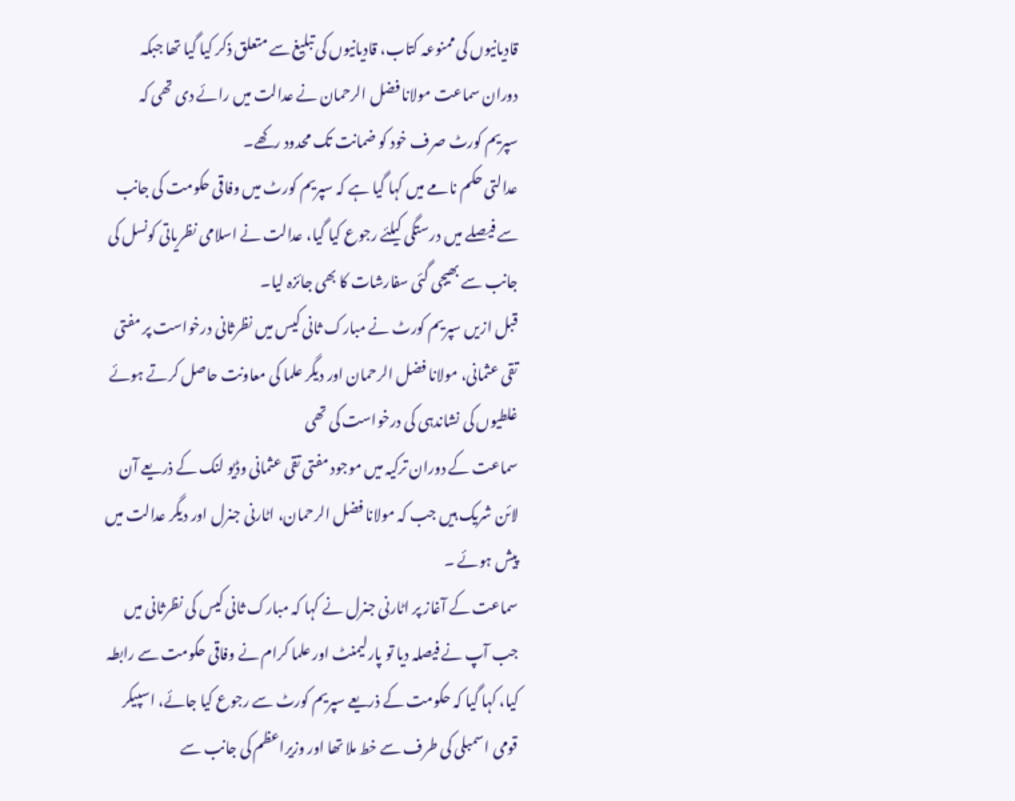قادیانیوں کی ممنوعہ کتاب، قادیانیوں کی تبلیغ سے متعلق ذکر کیا گیا تھا جبکہ دوران سماعت مولانا فضل الرحمان نے عدالت میں رائے دی تھی کہ سپریم کورٹ صرف خود کو ضمانت تک محدود رکھے۔
عدالتی حکم نامے میں کہا گیا ہے کہ سپریم کورٹ میں وفاقی حکومت کی جانب سے فیصلے میں درستگی کیلئے رجوع کیا گیا، عدالت نے اسلامی نظریاتی کونسل کی جانب سے بھیجی گئی سفارشات کا بھی جائزہ لیا۔
قبل ازیں سپریم کورٹ نے مبارک ثانی کیس میں نظرثانی درخواست پر مفتی تقی عثمانی، مولانا فضل الرحمان اور دیگر علما کی معاونت حاصل کرتے ہوئے غلطیوں کی نشاندہی کی درخواست کی تھی
سماعت کے دوران ترکیہ میں موجود مفتی تقی عثمانی وڈیو لنک کے ذریعے آن لائن شریک ہیں جب کہ مولانا فضل الرحمان، اٹارنی جنرل اور دیگر عدالت میں پیش ہوئے ۔
سماعت کے آغاز پر اٹارنی جنرل نے کہا کہ مبارک ثانی کیس کی نظرثانی میں جب آپ نے فیصلہ دیا تو پارلیمنٹ اور علما کرام نے وفاقی حکومت سے رابطہ کیا، کہا گیا کہ حکومت کے ذریعے سپریم کورٹ سے رجوع کیا جائے، اسپیکر قومی اسمبلی کی طرف سے خط ملا تھا اور وزیراعظم کی جانب سے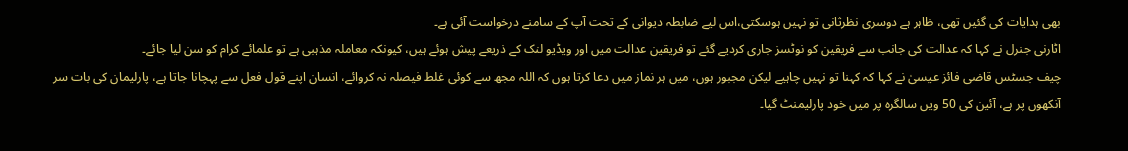بھی ہدایات کی گئیں تھی، ظاہر ہے دوسری نظرثانی تو نہیں ہوسکتی،اس لیے ضابطہ دیوانی کے تحت آپ کے سامنے درخواست آئی ہے۔
اٹارنی جنرل نے کہا کہ عدالت کی جانب سے فریقین کو نوٹسز جاری کردیے گئے تو فریقین عدالت میں اور ویڈیو لنک کے ذریعے پیش ہوئے ہیں، کیونکہ معاملہ مذہبی ہے تو علمائے کرام کو سن لیا جائے۔
چیف جسٹس قاضی فائز عیسیٰ نے کہا کہ کہنا تو نہیں چاہیے لیکن مجبور ہوں، میں ہر نماز میں دعا کرتا ہوں کہ اللہ مجھ سے کوئی غلط فیصلہ نہ کروائے، انسان اپنے قول فعل سے پہچانا جاتا ہے، پارلیمان کی بات سر آنکھوں پر ہے، آئین کی 50 ویں سالگرہ پر میں خود پارلیمنٹ گیا۔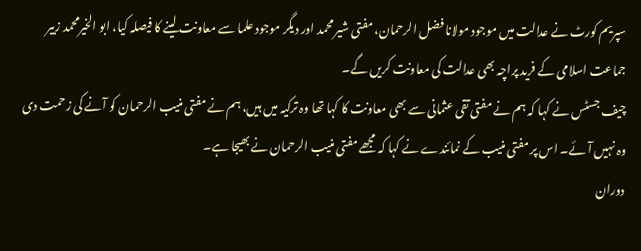سپریم کورٹ نے عدالت میں موجود مولانا فضل الرحمان، مفتی شیر محمد اور دیگر موجود علما سے معاونت لینے کا فیصلہ کیا، ابو الخیرمحمد زبیر جماعت اسلامی کے فرید پراچہ بھی عدالت کی معاونت کریں گے۔
چیف جسٹس نے کہا کہ ہم نے مفتی تقی عثمانی سے بھی معاونت کا کہا تھا وہ ترکیہ میں ہیں، ہم نے مفتی منیب الرحمان کو آنے کی زحمت دی وہ نہیں آئے۔ اس پر مفتی منیب کے نمائندے نے کہا کہ مجھے مفتی منیب الرحمان نے بھیجا ہے۔
دوران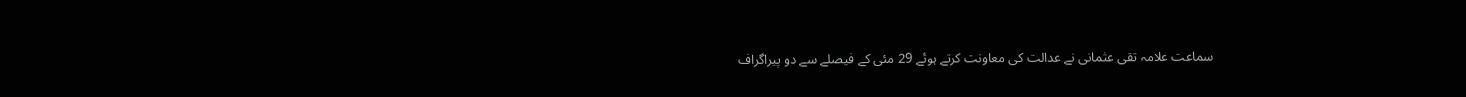سماعت علامہ تقی عثمانی نے عدالت کی معاونت کرتے ہوئے 29 مئی کے فیصلے سے دو پیراگراف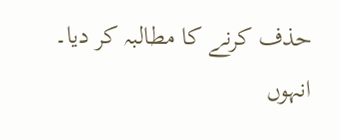حذف کرنے کا مطالبہ کر دیا۔
انہوں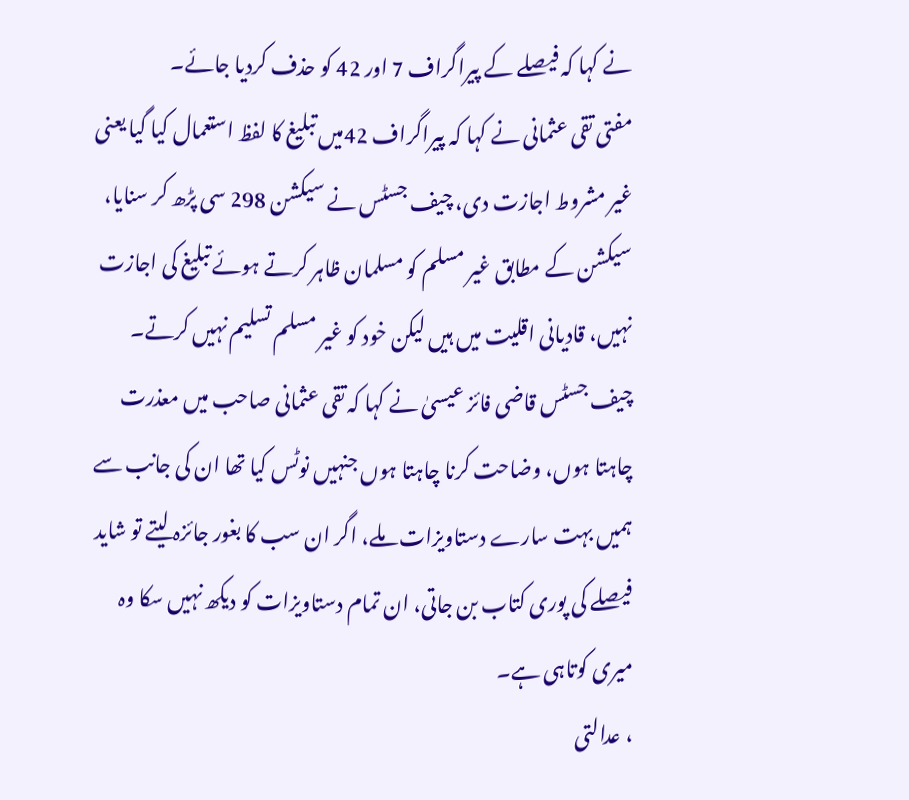نے کہا کہ فیصلے کے پیراگراف 7 اور 42 کو حذف کردیا جائے۔
مفتی تقی عثمانی نے کہا کہ پیراگراف 42میں تبلیغ کا لفظ استعمال کیا گیا یعنی غیر مشروط اجازت دی، چیف جسٹس نے سیکشن 298 سی پڑھ کر سنایا، سیکشن کے مطابق غیر مسلم کو مسلمان ظاہر کرتے ہوئے تبلیغ کی اجازت نہیں، قادیانی اقلیت میں ہیں لیکن خود کو غیر مسلم تسلیم نہیں کرتے۔
چیف جسٹس قاضی فائز عیسیٰ نے کہا کہ تقی عثمانی صاحب میں معذرت چاہتا ہوں، وضاحت کرنا چاہتا ہوں جنہیں نوٹس کیا تھا ان کی جانب سے ہمیں بہت سارے دستاویزات ملے، اگر ان سب کا بغور جائزہ لیتے تو شاید فیصلے کی پوری کتاب بن جاتی، ان تمام دستاویزات کو دیکھ نہیں سکا وہ میری کوتاہی ہے۔
، عدالتی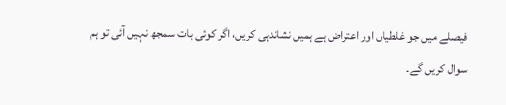فیصلے میں جو غلطیاں اور اعتراض ہے ہمیں نشاندہی کریں، اگر کوئی بات سمجھ نہیں آئی تو ہم سوال کریں گے۔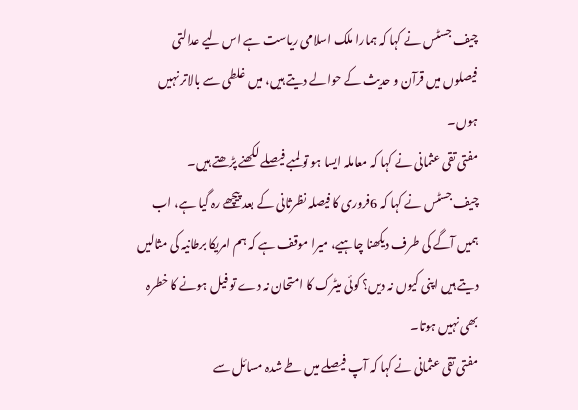چیف جسٹس نے کہا کہ ہمارا ملک اسلامی ریاست ہے اس لیے عدالتی فیصلوں میں قرآن و حدیث کے حوالے دیتے ہیں، میں غلطی سے بالاتر نہیں ہوں۔
مفتی تقی عثمانی نے کہا کہ معاملہ ایسا ہو تو لمبے فیصلے لکھنے پڑھتے ہیں۔
چیف جسٹس نے کہا کہ 6فروری کا فیصلہ نظرثانی کے بعد پیچھے رہ گیا ہے، اب ہمیں آگے کی طرف دیکھنا چاہیے، میرا موقف ہے کہ ہم امریکا برطانیہ کی مثالیں دیتے ہیں اپنی کیوں نہ دیں؟ کوئی میٹرک کا امتحان نہ دے تو فیل ہونے کا خطرہ بھی نہیں ہوتا۔
مفتی تقی عثمانی نے کہا کہ آپ فیصلے میں طے شدہ مسائل سے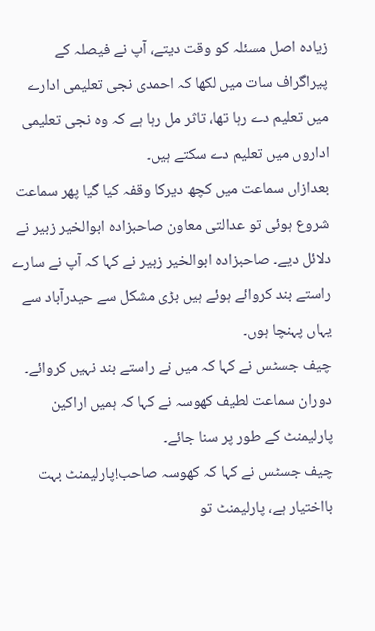زیادہ اصل مسئلہ کو وقت دیتے، آپ نے فیصلہ کے پیراگراف سات میں لکھا کہ احمدی نجی تعلیمی ادارے میں تعلیم دے رہا تھا، تاثر مل رہا ہے کہ وہ نجی تعلیمی اداروں میں تعلیم دے سکتے ہیں۔
بعدازاں سماعت میں کچھ دیرکا وقفہ کیا گیا پھر سماعت شروع ہوئی تو عدالتی معاون صاحبزادہ ابوالخیر زبیر نے دلائل دیے۔ صاحبزادہ ابوالخیر زبیر نے کہا کہ آپ نے سارے راستے بند کروائے ہوئے ہیں بڑی مشکل سے حیدرآباد سے یہاں پہنچا ہوں۔
چیف جسٹس نے کہا کہ میں نے راستے بند نہیں کروائے۔
دوران سماعت لطیف کھوسہ نے کہا کہ ہمیں اراکین پارلیمنٹ کے طور پر سنا جائے۔
چیف جسٹس نے کہا کہ کھوسہ صاحب!پارلیمنٹ بہت بااختیار ہے، پارلیمنٹ تو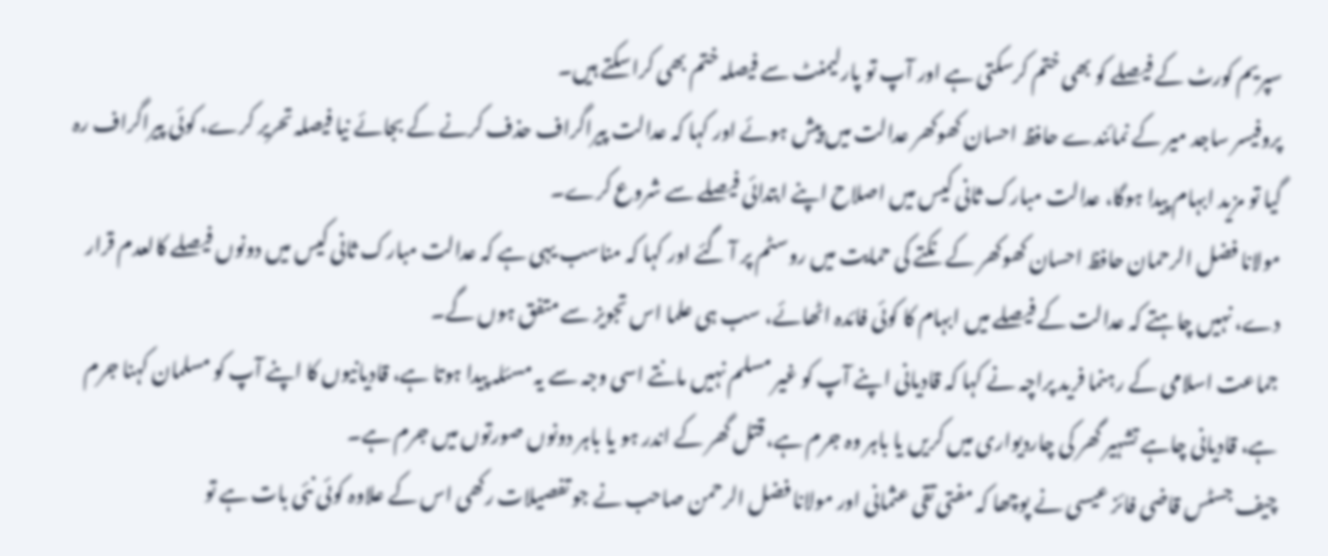سپریم کورٹ کے فیصلے کو بھی ختم کرسکتی ہے اور آپ تو پارلیمنٹ سے فیصلہ ختم بھی کراسکتے ہیں۔
پروفیسر ساجد میر کے نمائندے حافظ احسان کھوکھر عدالت میں پیش ہوئے اور کہا کہ عدالت پیراگراف حذف کرنے کے بجائے نیا فیصلہ تحریر کرے، کوئی پیراگراف رہ گیا تو مزید ابہام پیدا ہوگا، عدالت مبارک ثانی کیس میں اصلاح اپنے ابتدائی فیصلے سے شروع کرے۔
مولانا فضل الرحمان حافظ احسان کھوکھر کے نکتے کی حمایت میں روسٹم پر آ گئے اور کہا کہ مناسب یہی ہے کہ عدالت مبارک ثانی کیس میں دونوں فیصلے کالعدم قرار دے، نہیں چاہتے کہ عدالت کے فیصلے میں ابہام کا کوئی فائدہ اٹھائے، سب ہی علما اس تجویز سے متفق ہوں گے۔
جماعت اسلامی کے رہنما فرید پراچہ نے کہا کہ قادیانی اپنے آپ کو غیر مسلم نہیں مانتے اسی وجہ سے یہ مسئلہ پیدا ہوتا ہے، قادیانیوں کا اپنے آپ کو مسلمان کہنا جرم ہے، قادیانی چاہے تشہیر گھر کی چاردیواری میں کریں یا باہر وہ جرم ہے، قتل گھر کے اندر ہو یا باہر دونوں صورتوں میں جرم ہے۔
چیف جسٹس قاضی فائز عیسی نے پوچھا کہ مفتی تقی عثمانی اور مولانا فضل الرحمن صاحب نے جو تفصیلات رکھی اس کے علاوہ کوئی نئی بات ہے تو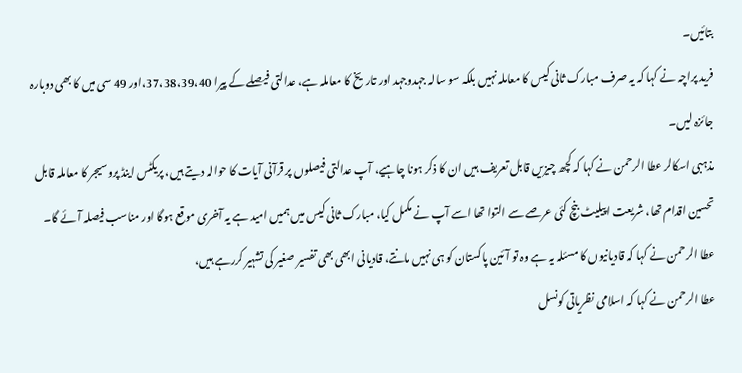بتائیں۔
فرید پراچہ نے کہا کہ یہ صرف مبارک ثانی کیس کا معاملہ نہیں بلکہ سو سالہ جہدوجہد اور تاریخ کا معاملہ ہے، عدالتی فیصلے کے پیرا 37،38،39،40،اور 49 سی میں کا بھی دوبارہ جائزہ لیں۔
مذہبی اسکالر عطا الرحمن نے کہا کہ کچھ چیزیں قابل تعریف ہیں ان کا ذکر ہونا چاہیے، آپ عدالتی فیصلوں پر قرآنی آیات کا حوالہ دیتے ہیں، پریکٹس اینڈ پروسیجر کا معاملہ قابل تحسین اقدام تھا، شریعت اپیلیٹ بنچ کئی عرصے سے التوا تھا اسے آپ نے مکمل کیا، مبارک ثانی کیس میں ہمیں امید ہے یہ آخری موقع ہوگا اور مناسب فیصلہ آئے گا۔
عطا الرحمن نے کہا کہ قادیانیوں کا مسئلہ یہ ہے وہ تو آئین پاکستان کو ہی نہیں مانتے، قادیانی ابھی بھی تفسیر صغیر کی تشہیر کررہے ہیں،
عطا الرحمن نے کہا کہ اسلامی نظریاتی کونسل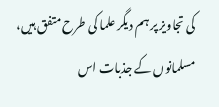کی تجاویز پر ہم دیگر علما کی طرح متفق ہیں، مسلمانوں کے جذبات اس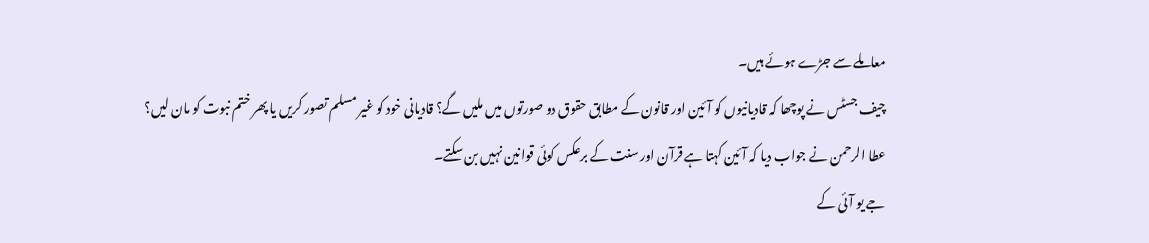معاملے سے جڑے ہوئے ہیں۔
چیف جسٹس نے پوچھا کہ قادیانیوں کو آئین اور قانون کے مطابق حقوق دو صورتوں میں ملیں گے؟ قادیانی خود کو غیر مسلم تصور کریں یا پھر ختم نبوت کو مان لیں؟
عطا الرحمن نے جواب دیا کہ آئین کہتا ہے قرآن اور سنت کے برعکس کوئی قوانین نہیں بن سکتے۔
جے یو آئی کے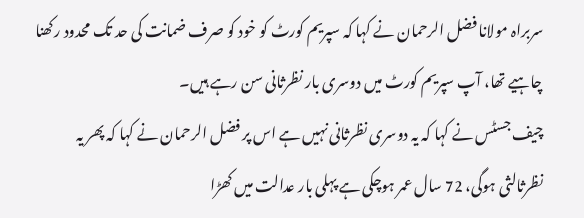سربراہ مولانا فضل الرحمان نے کہا کہ سپریم کورٹ کو خود کو صرف ضمانت کی حد تک محدود رکھنا چاہیے تھا، آپ سپریم کورٹ میں دوسری بار نظرثانی سن رہے ہیں۔
چیف جسٹس نے کہا کہ یہ دوسری نظرثانی نہیں ہے اس پر فضل الرحمان نے کہا کہ پھر یہ نظرثالثی ہوگی، 72 سال عمر ہوچکی ہے پہلی بار عدالت میں کھڑا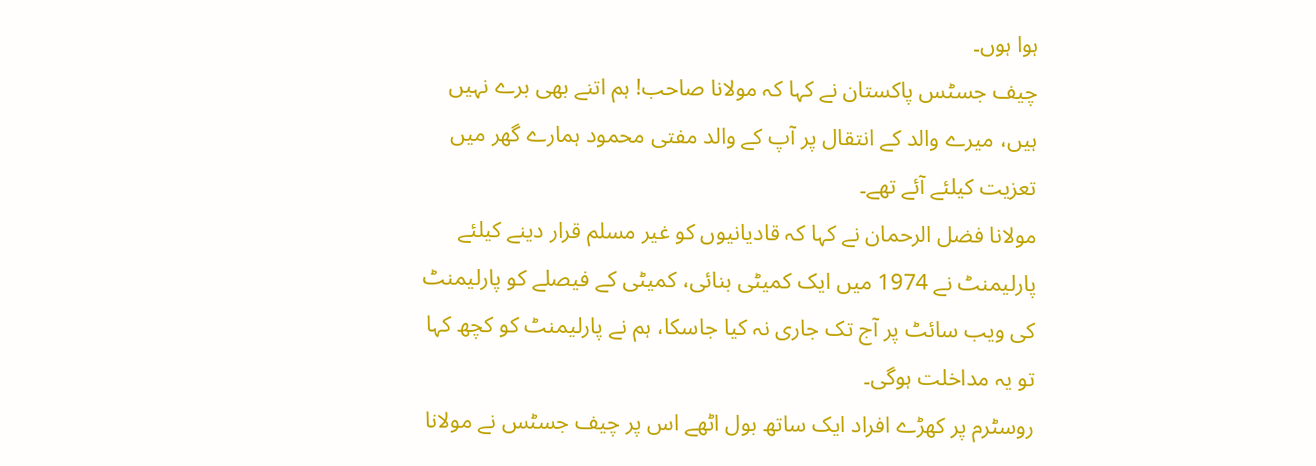ہوا ہوں۔
چیف جسٹس پاکستان نے کہا کہ مولانا صاحب! ہم اتنے بھی برے نہیں ہیں، میرے والد کے انتقال پر آپ کے والد مفتی محمود ہمارے گھر میں تعزیت کیلئے آئے تھے۔
مولانا فضل الرحمان نے کہا کہ قادیانیوں کو غیر مسلم قرار دینے کیلئے پارلیمنٹ نے 1974 میں ایک کمیٹی بنائی، کمیٹی کے فیصلے کو پارلیمنٹ کی ویب سائٹ پر آج تک جاری نہ کیا جاسکا، ہم نے پارلیمنٹ کو کچھ کہا تو یہ مداخلت ہوگی۔
روسٹرم پر کھڑے افراد ایک ساتھ بول اٹھے اس پر چیف جسٹس نے مولانا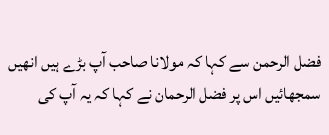فضل الرحمن سے کہا کہ مولانا صاحب آپ بڑے ہیں انھیں سمجھائیں اس پر فضل الرحمان نے کہا کہ یہ آپ کی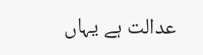عدالت ہے یہاں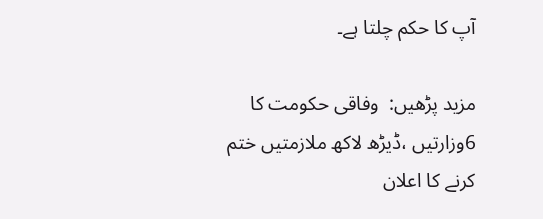آپ کا حکم چلتا ہے۔

مزید پڑھیں:  وفاقی حکومت کا 6وزارتیں ،ڈیڑھ لاکھ ملازمتیں ختم کرنے کا اعلان